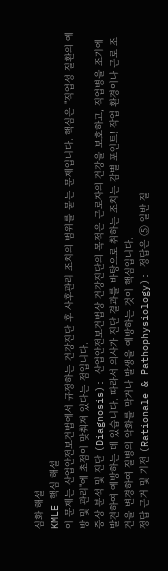심화 해설
KMLE 핵심 해설
이 문제는 산업안전보건법에서 규정하는 건강진단 후 사후관리 조치의 범위를 묻는 문제입니다. 핵심은 "직업성 질환의 예방 및 관리"에 초점이 맞춰져 있다는 점입니다.
증상 분석 및 진단 (Diagnosis): 산업안전보건법상 건강진단의 목적은 근로자의 건강을 보호하고, 직업병을 조기에 발견하여 예방하는 데 있습니다. 따라서 의사가 진단 결과를 바탕으로 취하는 조치는 감별 포인트! 작업 환경이나 근로 조건을 변경하여 질병의 악화를 막거나 발생을 예방하는 것이 핵심입니다.
정답 근거 및 기전 (Rationale & Pathophysiology): 정답은 ⑤ 일반 질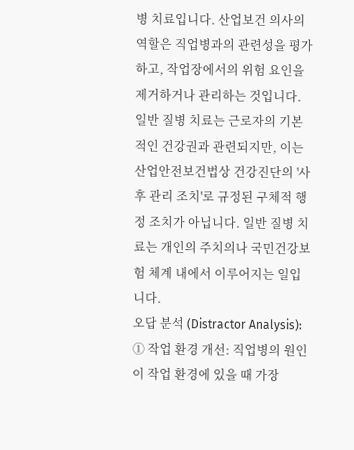병 치료입니다. 산업보건 의사의 역할은 직업병과의 관련성을 평가하고, 작업장에서의 위험 요인을 제거하거나 관리하는 것입니다. 일반 질병 치료는 근로자의 기본적인 건강권과 관련되지만, 이는 산업안전보건법상 건강진단의 '사후 관리 조치'로 규정된 구체적 행정 조치가 아닙니다. 일반 질병 치료는 개인의 주치의나 국민건강보험 체계 내에서 이루어지는 일입니다.
오답 분석 (Distractor Analysis):
① 작업 환경 개선: 직업병의 원인이 작업 환경에 있을 때 가장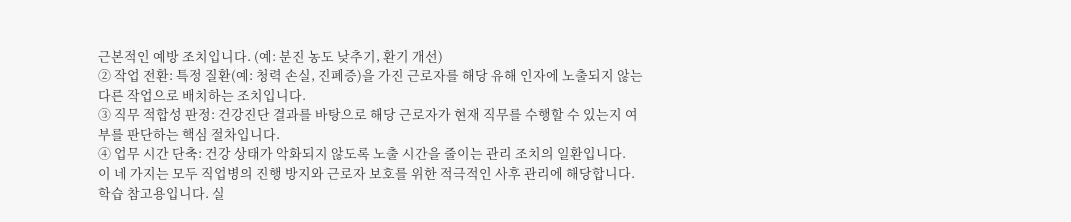근본적인 예방 조치입니다. (예: 분진 농도 낮추기, 환기 개선)
② 작업 전환: 특정 질환(예: 청력 손실, 진폐증)을 가진 근로자를 해당 유해 인자에 노출되지 않는 다른 작업으로 배치하는 조치입니다.
③ 직무 적합성 판정: 건강진단 결과를 바탕으로 해당 근로자가 현재 직무를 수행할 수 있는지 여부를 판단하는 핵심 절차입니다.
④ 업무 시간 단축: 건강 상태가 악화되지 않도록 노출 시간을 줄이는 관리 조치의 일환입니다.
이 네 가지는 모두 직업병의 진행 방지와 근로자 보호를 위한 적극적인 사후 관리에 해당합니다.
학습 참고용입니다. 실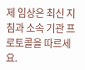제 임상은 최신 지침과 소속 기관 프로토콜을 따르세요.